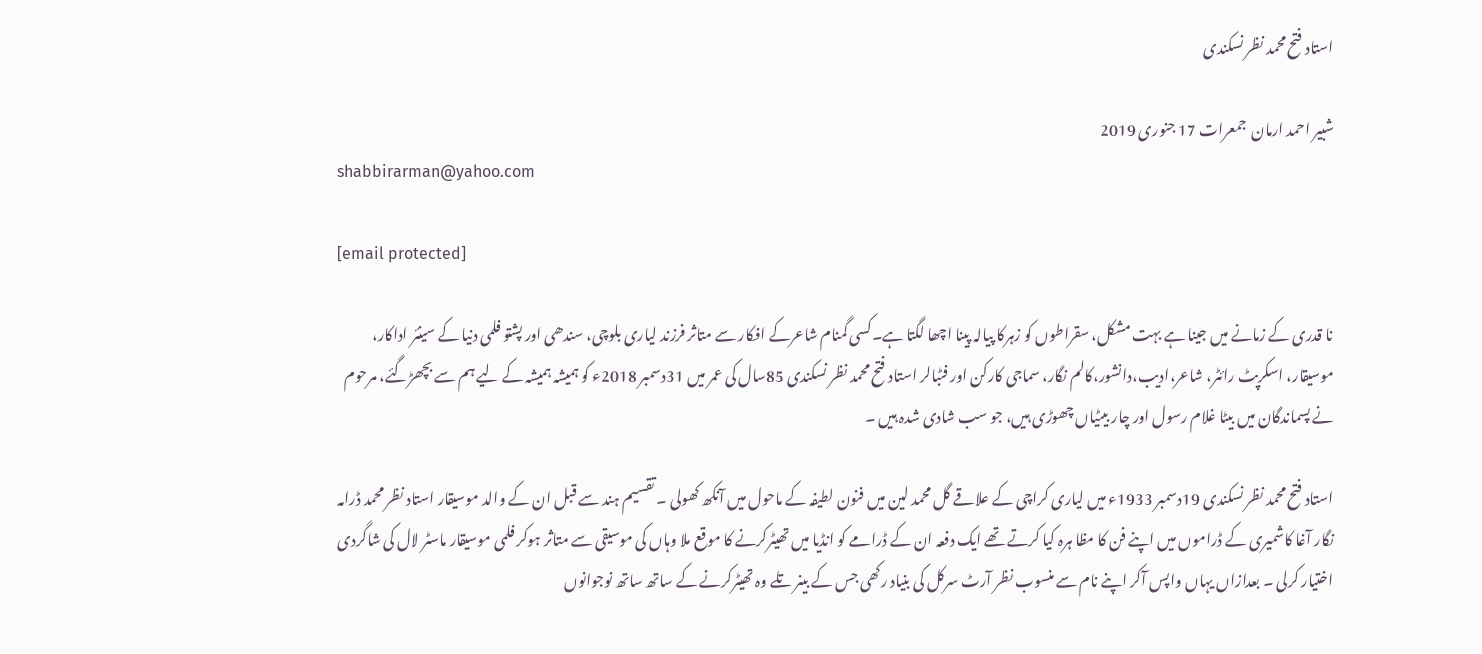استاد فتح محمد نظر نسکندی

شبیر احمد ارمان  جمعرات 17 جنوری 2019
shabbirarman@yahoo.com

[email protected]

نا قدری کے زمانے میں جینا ہے بہت مشکل، سقراطوں کو زہرکا پیالہ پینا اچھا لگتا ہے۔کسی گمنام شاعرکے افکار سے متاثر فرزند لیاری بلوچی، سندھی اور پشتو فلمی دنیا کے سینئر اداکار، موسیقار، اسکرپٹ رائٹر، شاعر،ادیب،دانشور،کالم نگار، سماجی کارکن اور فٹبالر استاد فتح محمد نظر نسکندی 85سال کی عمر میں 31دسمبر 2018ء کو ہمیشہ ہمیشہ کے لیے ہم سے بچھڑگئے، مرحوم نے پسماندگان میں بیٹا غلام رسول اور چار بیٹیاں چھوڑی ہیں، جو سب شادی شدہ ہیں ۔

استاد فتح محمد نظر نسکندی 19دسمبر 1933ء میں لیاری کراچی کے علاقے گل محمد لین میں فنون لطیفہ کے ماحول میں آنکھ کھولی ۔ تقسیم ہند سے قبل ان کے والد موسیقار استاد نظر محمد ڈرامہ نگار آغا کاشمیری کے ڈراموں میں اپنے فن کا مظا ہرہ کیا کرتے تھے ایک دفعہ ان کے ڈرامے کو انڈیا میں تھیٹرکرنے کا موقع ملا وہاں کی موسیقی سے متاثر ہوکر فلمی موسیقار ماسٹر لال کی شاگردی اختیار کرلی ۔ بعدازاں یہاں واپس آکر اپنے نام سے منسوب نظر آرٹ سرکل کی بنیاد رکھی جس کے بینر تلے وہ تھیٹرکرنے کے ساتھ ساتھ نوجوانوں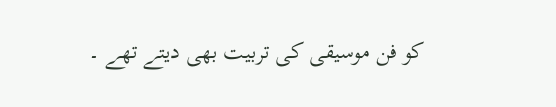کو فن موسیقی کی تربیت بھی دیتے تھے ۔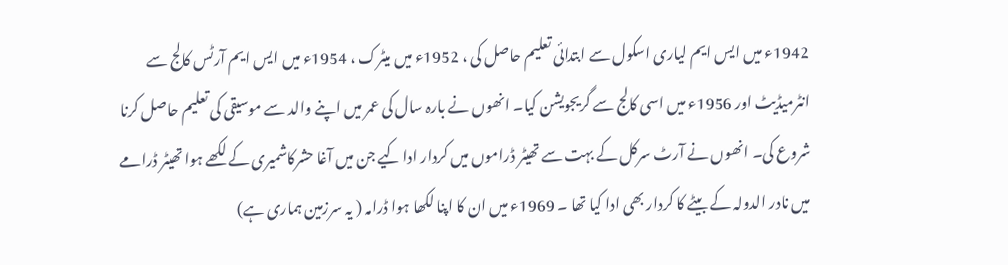1942ء میں ایس ایم لیاری اسکول سے ابتدائی تعلیم حاصل کی ، 1952ء میں میٹرک ، 1954ء میں ایس ایم آرٹس کالج سے انٹرمیڈیٹ اور 1956ء میں اسی کالج سے گریجویشن کیا۔ انھوں نے بارہ سال کی عمر میں اپنے والد سے موسیقی کی تعلیم حاصل کرنا شروع کی۔ انھوں نے آرٹ سرکل کے بہت سے تھیٹر ڈراموں میں کردار ادا کیے جن میں آغا حشرکاشمیری کے لکھے ہوا تھیٹر ڈرامے میں نادر الدولہ کے بیٹے کا کردار بھی ادا کیا تھا ۔ 1969ء میں ان کا اپنا لکھا ہوا ڈرامہ ( یہ سرزمین ہماری ہے)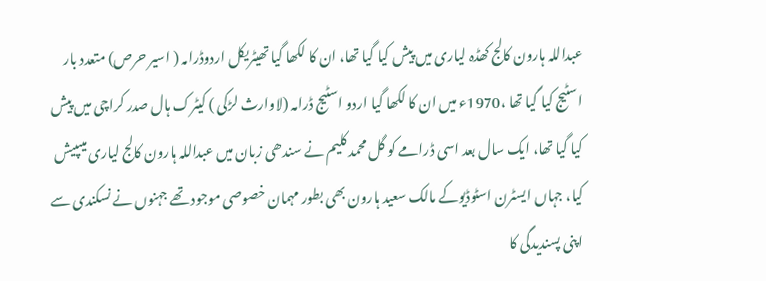عبداللہ ہارون کالج کھڈہ لیاری میں پیش کیا گیا تھا، ان کا لکھا گیا تھیٹریکل اردوڈرامہ ( اسیر حرص) متعدد بار اسٹیج کیا گیا تھا ،1970ء میں ان کا لکھا گیا اردو اسٹیج ڈرامہ (لاوارث لڑکی ) کیٹرک ہال صدر کراچی میں پیش کیا گیا تھا، ایک سال بعد اسی ڈرامے کو گل محمد کلیم نے سندھی زبان میں عبداللہ ہارون کالج لیاری میںپیش کیا، جہاں ایسٹرن اسٹوڈیوکے مالک سعید ہارون بھی بطور مہمان خصوصی موجود تھے جہنوں نے نسکندی سے اپنی پسندیدگی کا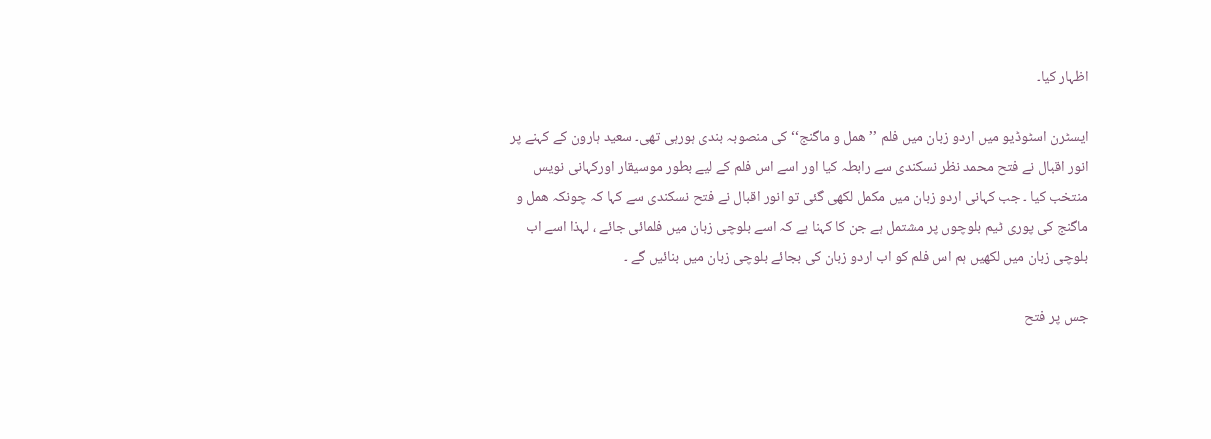اظہار کیا۔

ایسٹرن اسٹوڈیو میں اردو زبان میں فلم ’’ ھمل و ماگنج‘‘ کی منصوبہ بندی ہورہی تھی۔ سعید ہارون کے کہنے پر انور اقبال نے فتح محمد نظر نسکندی سے رابطہ کیا اور اسے اس فلم کے لیے بطور موسیقار اورکہانی نویس منتخب کیا ۔ جب کہانی اردو زبان میں مکمل لکھی گئی تو انور اقبال نے فتح نسکندی سے کہا کہ چونکہ ھمل و ماگنج کی پوری ٹیم بلوچوں پر مشتمل ہے جن کا کہنا ہے کہ اسے بلوچی زبان میں فلمائی جائے ، لہذا اسے اب بلوچی زبان میں لکھیں ہم اس فلم کو اب اردو زبان کی بجائے بلوچی زبان میں بنائیں گے ۔

جس پر فتح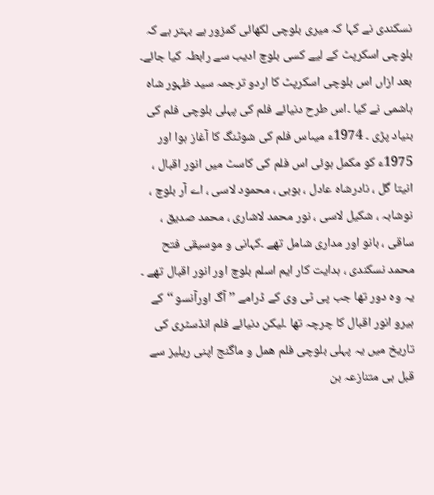نسکندی نے کہا کہ میری بلوچی لکھائی کمزور ہے بہتر ہے کہ بلوچی اسکرپٹ کے لیے کسی بلوچ ادیب سے رابطہ کیا جائے۔ بعد ازاں اس بلوچی اسکرپٹ کا اردو ترجمہ سید ظہور شاہ ہاشمی نے کیا ۔اس طرح دنیائے فلم کی پہلی بلوچی فلم کی بنیاد پڑی ۔ 1974ء میںاس فلم کی شوٹنگ کا آغاز ہوا اور 1975ء کو مکمل ہوئی اس فلم کی کاسٹ میں انور اقبال ، انیتا گل ، نادرشاہ عادل ، بوبی ، محمود لاسی ، اے آر بلوچ ، نوشابہ ، شکیل لاسی ، نور محمد لاشاری ، محمد صدیق ، ساقی ، بانو اور مداری شامل تھے ۔کہانی و موسیقی فتح محمد نسکندی ، ہدایت کار ایم اسلم بلوچ اور انور اقبال تھے ۔ یہ وہ دور تھا جب پی ٹی وی کے ڈرامے ’’ آگ اورآنسو ‘‘ کے ہیرو انور اقبال کا چرچہ تھا ۔لیکن دنیائے فلم انڈسٹری کی تاریخ میں یہ پہلی بلوچی فلم ھمل و ماگنج اپنی ریلیز سے قبل ہی متنازعہ بن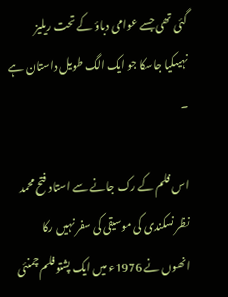گئی تھی جسے عوامی دباؤ کے تحت ریلیز نہیںکیا جاسکا جو ایک الگ طویل داستان ہے ۔

اس فلم کے رک جانے سے استاد فتح محمد نظر نسکندی کی موسیقی کی سفر نہیں رکا انھوں نے 1976ء میں ایک پشتو فلم چمنئی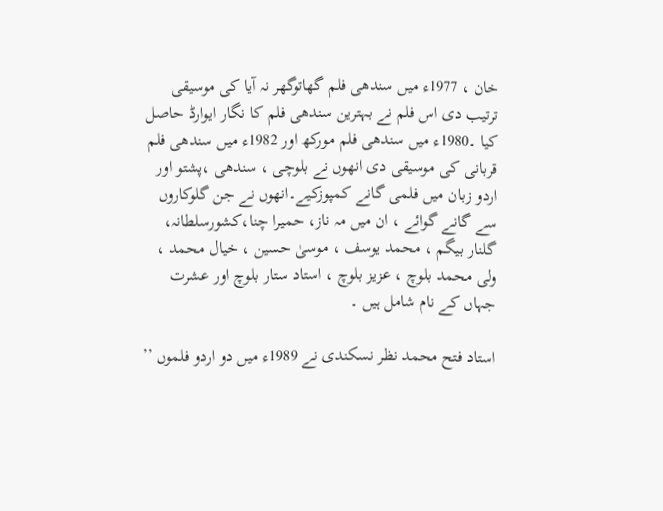خان ، 1977ء میں سندھی فلم گھاتوگھر نہ آیا کی موسیقی ترتیب دی اس فلم نے بہترین سندھی فلم کا نگار ایوارڈ حاصل کیا ۔1980ء میں سندھی فلم مورکھ اور 1982ء میں سندھی فلم قربانی کی موسیقی دی انھوں نے بلوچی ، سندھی ،پشتو اور اردو زبان میں فلمی گانے کمپوزکیے۔انھوں نے جن گلوکاروں سے گانے گوائے ، ان میں مہ ناز، حمیرا چنا،کشورسلطانہ، گلنار بیگم ، محمد یوسف ، موسیٰ حسین ، خیال محمد ، ولی محمد بلوچ ، عزیز بلوچ ، استاد ستار بلوچ اور عشرت جہاں کے نام شامل ہیں ۔

استاد فتح محمد نظر نسکندی نے 1989ء میں دو اردو فلموں ’’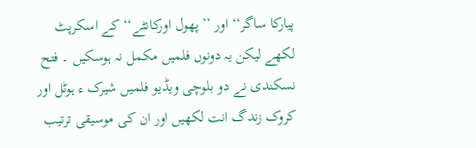پیارکا ساگر‘‘ اور ’’ پھول اورکانٹے‘‘ کے اسکرپٹ لکھے لیکن یہ دونوں فلمیں مکمل نہ ہوسکیں ۔ فتح نسکندی نے دو بلوچی ویڈیو فلمیں شیرک ء ہوٹل اور کروک زندگ انت لکھیں اور ان کی موسیقی ترتیب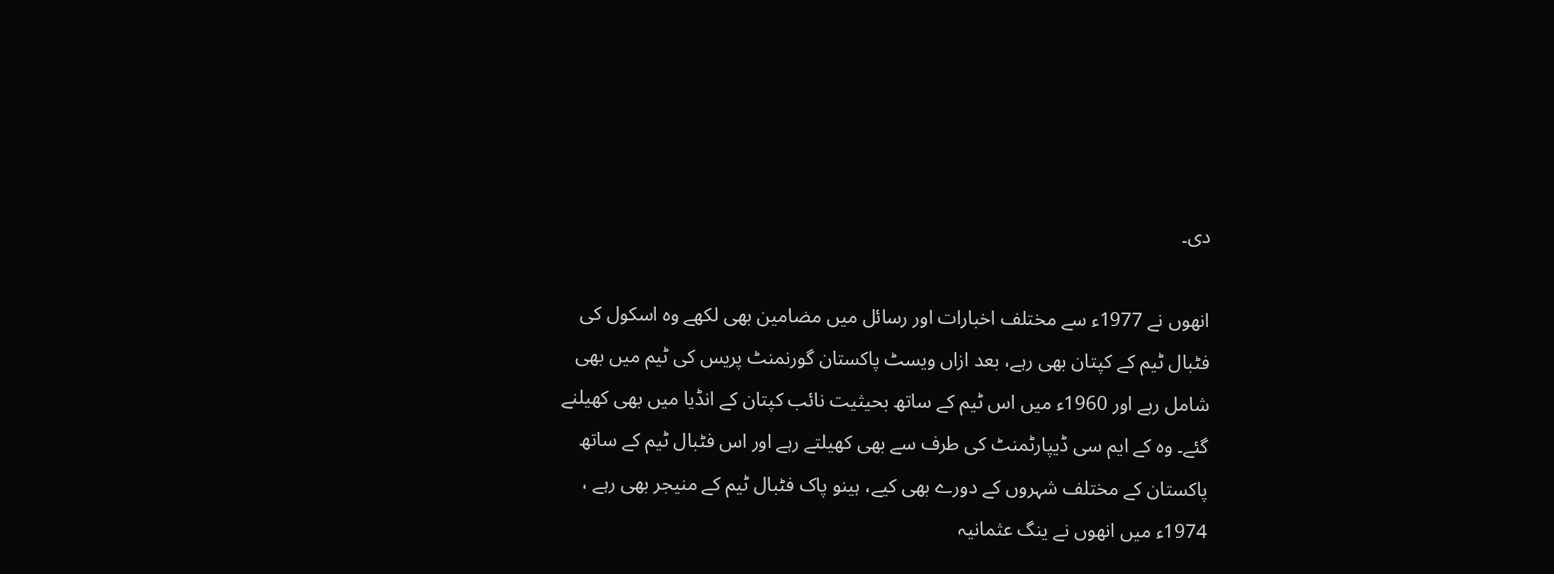دی۔

انھوں نے 1977ء سے مختلف اخبارات اور رسائل میں مضامین بھی لکھے وہ اسکول کی فٹبال ٹیم کے کپتان بھی رہے، بعد ازاں ویسٹ پاکستان گورنمنٹ پریس کی ٹیم میں بھی شامل رہے اور 1960ء میں اس ٹیم کے ساتھ بحیثیت نائب کپتان کے انڈیا میں بھی کھیلنے گئے۔ وہ کے ایم سی ڈیپارٹمنٹ کی طرف سے بھی کھیلتے رہے اور اس فٹبال ٹیم کے ساتھ پاکستان کے مختلف شہروں کے دورے بھی کیے، ہینو پاک فٹبال ٹیم کے منیجر بھی رہے ، 1974ء میں انھوں نے ینگ عثمانیہ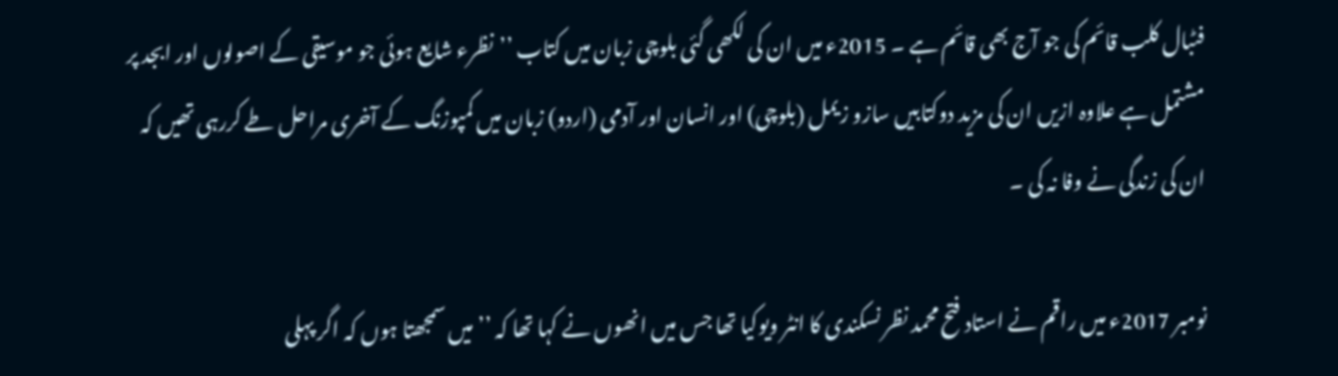فٹبال کلب قائم کی جو آج بھی قائم ہے ۔ 2015ء میں ان کی لکھی گئی بلوچی زبان میں کتاب ’’نظرء شایع ہوئی جو موسیقی کے اصولوں اور ابجد پر مشتمل ہے علاوہ ازیں ان کی مزید دوکتابیں سازو زیمل (بلوچی) اور انسان اور آدمی (اردو) زبان میں کمپوزنگ کے آخری مراحل طے کررہی تھیں کہ ان کی زندگی نے وفا نہ کی ۔

نومبر 2017ء میں راقم نے استاد فتح محمد نظر نسکندی کا انٹر ویوکیا تھا جس میں انھوں نے کہا تھا کہ ’’ میں سمجھتا ہوں کہ اگر پہلی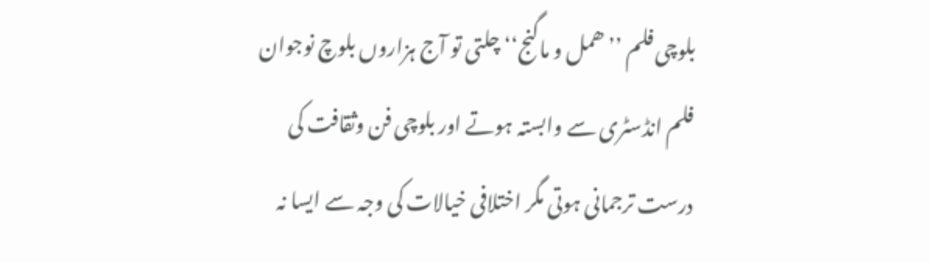بلوچی فلم ’’ھمل و ماگنج‘‘ چلتی تو آج ہزاروں بلوچ نوجوان فلم انڈسٹری سے وابستہ ہوتے اور بلوچی فن وثقافت کی درست ترجمانی ہوتی مگر اختلافی خیالات کی وجہ سے ایسا نہ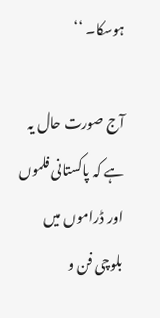ہوسکا۔ ‘‘

آج صورت حال یہ ہے کہ پاکستانی فلموں اور ڈراموں میں بلوچی فن و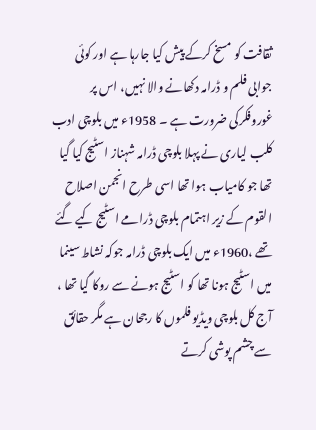ثقافت کو مسخ کرکے پیش کیا جارہا ہے اور کوئی جوابی فلم و ڈرامہ دکھانے والا نہیں، اس پر غوروفکرکی ضرورت ہے ۔ 1958ء میں بلوچی ادب کلب لیاری نے پہلا بلوچی ڈرامہ شہناز اسٹیج کیا گیا تھا جو کامیاب ہوا تھا اسی طرح انجمن اصلاح القوم کے زیر اہتمام بلوچی ڈرامے اسٹیج کیے گئے تھے ،1960ء میں ایک بلوچی ڈرامہ جوکہ نشاط سینما میں اسٹیج ہونا تھا کو اسٹیج ہونے سے روکا گیا تھا ، آج کل بلوچی ویڈیو فلموں کا رجحان ہے مگر حقائق سے چشم پوشی کرتے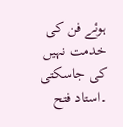ہوئے فن کی خدمت نہیں کی جاسکتی ۔استاد فتح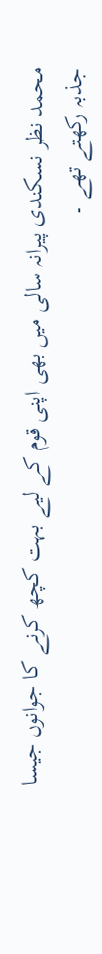محمد نظر نسکندی پیرانہ سالی میں بھی اپنی قوم کے لیے بہت کچھ کرنے کا جوانوں جیسا جذبہ رکھتے تھے ۔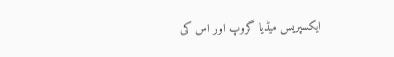ایکسپریس میڈیا گروپ اور اس کی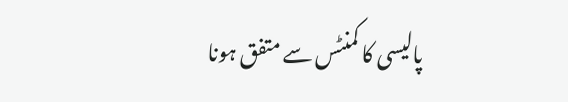پالیسی کا کمنٹس سے متفق ہونا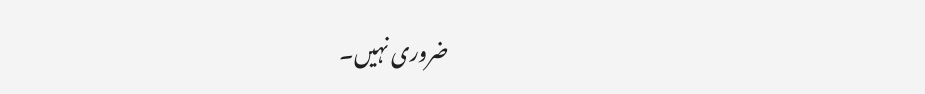ضروری نہیں۔